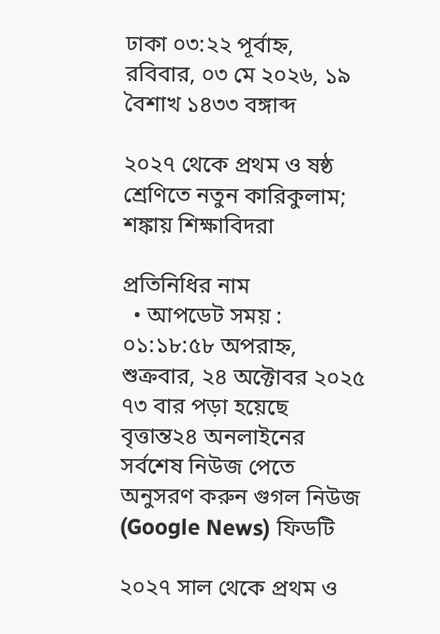ঢাকা ০৩:২২ পূর্বাহ্ন, রবিবার, ০৩ মে ২০২৬, ১৯ বৈশাখ ১৪৩৩ বঙ্গাব্দ

২০২৭ থেকে প্রথম ও ষষ্ঠ শ্রেণিতে নতুন কারিকুলাম; শঙ্কায় শিক্ষাবিদরা

প্রতিনিধির নাম
  • আপডেট সময় : ০১:১৮:৫৮ অপরাহ্ন, শুক্রবার, ২৪ অক্টোবর ২০২৫ ৭৩ বার পড়া হয়েছে
বৃত্তান্ত২৪ অনলাইনের সর্বশেষ নিউজ পেতে অনুসরণ করুন গুগল নিউজ (Google News) ফিডটি

২০২৭ সাল থেকে প্রথম ও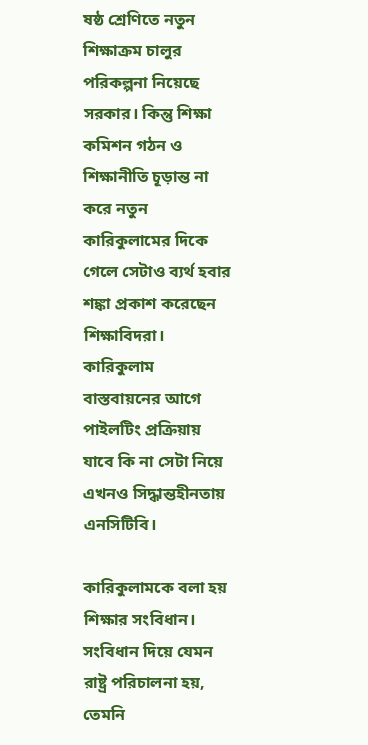ষষ্ঠ শ্রেণিতে নতুন শিক্ষাক্রম চালুর পরিকল্পনা নিয়েছে সরকার। কিন্তু শিক্ষা কমিশন গঠন ও শিক্ষানীতি চূড়ান্ত না করে নতুন কারিকুলামের দিকে গেলে সেটাও ব্যর্থ হবার শঙ্কা প্রকাশ করেছেন শিক্ষাবিদরা। কারিকুলাম বাস্তবায়নের আগে পাইলটিং প্রক্রিয়ায় যাবে কি না সেটা নিয়ে এখনও সিদ্ধান্তহীনতায় এনসিটিবি।

কারিকুলামকে বলা হয় শিক্ষার সংবিধান। সংবিধান দিয়ে যেমন রাষ্ট্র পরিচালনা হয়, তেমনি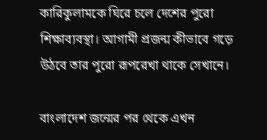কারিকুলামকে ঘিরে চলে দেশের পুরো শিক্ষাব্যবস্থা। আগামী প্রজন্ম কীভাবে গড়ে উঠবে তার পুরো রূপরেখা থাকে সেখানে।

বাংলাদেশ জন্মের পর থেকে এখন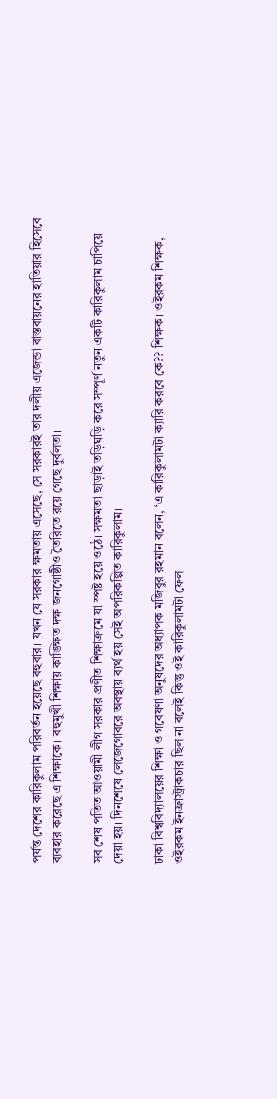পর্যন্ত দেশের কারিকুলাম পরিবর্তন হয়েছে বহুবার। যখন যে সরকার ক্ষমতায় এসেছে, সে সরকারই তার দলীয় এজেন্ডা বাস্তবায়নের হাতিয়ার হিসেবে ব্যবহার করেছে এ শিক্ষাকে। বহুমুখী শিক্ষায় কাঙ্ক্ষিত দক্ষ জনগোষ্ঠীও তৈরিতে রয়ে গেছে দুর্বলতা।

সব শেষ পতিত আওয়ামী লীগ সরকার প্রণীত শিক্ষাক্রমে যা স্পষ্ট হয়ে ওঠে। সক্ষমতা ছাড়াই তড়িঘড়ি করে সম্পূর্ণ নতুন একটি কারিকুলাম চাপিয়ে দেয়া হয়। দিনশেষে লেজেগোবরে অবস্থায় ব্যর্থ হয় সেই অপরিকল্পিত কারিকুলাম।

ঢাকা বিশ্ববিদ্যালয়ের শিক্ষা ও গবেষণা অনুষদের অধ্যাপক মজিবুর রহমান বলেন, ‘এ কারিকুলামটা ক্যারি করবে কে?? শিক্ষক। ওইরকম শিক্ষক, ওইরকম ইনফ্রাস্ট্রাকচার ছিল না বলেই কিন্তু ওই কারিকুলামটা ফেল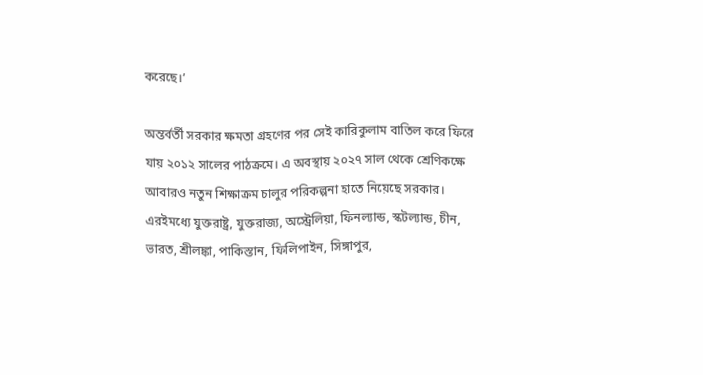করেছে।’

অন্তর্বর্তী সরকার ক্ষমতা গ্রহণের পর সেই কারিকুলাম বাতিল করে ফিরে যায় ২০১২ সালের পাঠক্রমে। এ অবস্থায় ২০২৭ সাল থেকে শ্রেণিকক্ষে আবারও নতুন শিক্ষাক্রম চালুর পরিকল্পনা হাতে নিয়েছে সরকার। এরইমধ্যে যুক্তরাষ্ট্র, যুক্তরাজ্য, অস্ট্রেলিয়া, ফিনল্যান্ড, স্কটল্যান্ড, চীন, ভারত, শ্রীলঙ্কা, পাকিস্তান, ফিলিপাইন, সিঙ্গাপুর,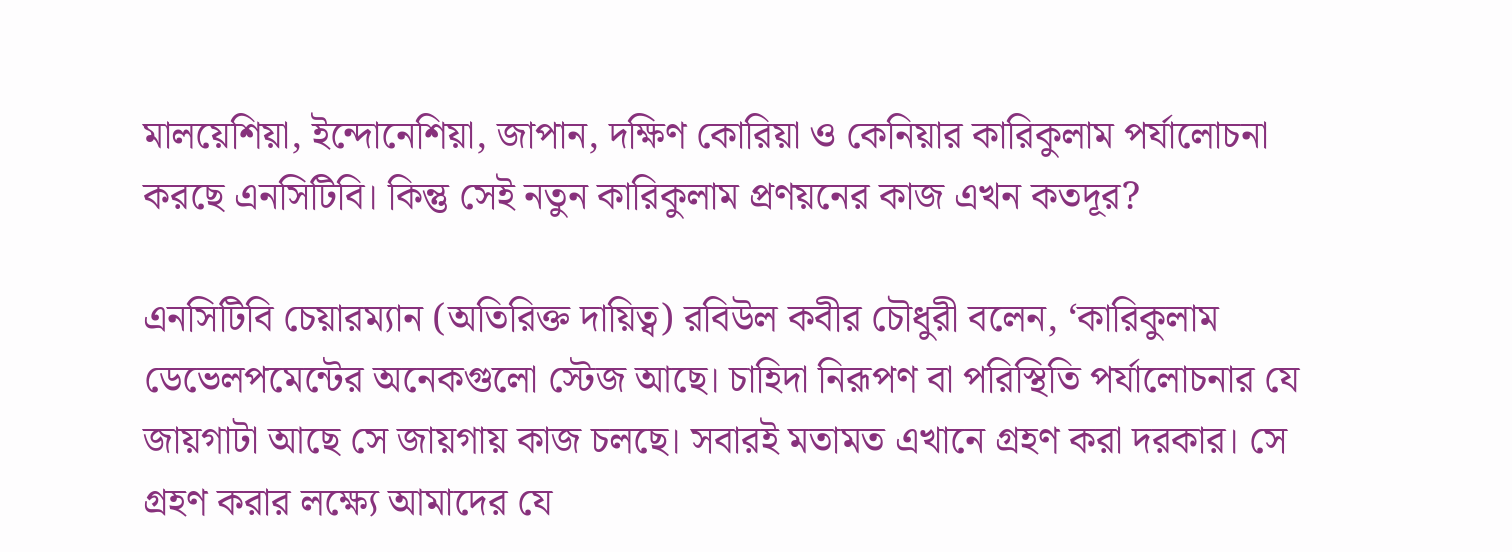মালয়েশিয়া, ইন্দোনেশিয়া, জাপান, দক্ষিণ কোরিয়া ও কেনিয়ার কারিকুলাম পর্যালোচনা করছে এনসিটিবি। কিন্তু সেই নতুন কারিকুলাম প্রণয়নের কাজ এখন কতদূর?

এনসিটিবি চেয়ারম্যান (অতিরিক্ত দায়িত্ব) রবিউল কবীর চৌধুরী বলেন, ‘কারিকুলাম ডেভেলপমেন্টের অনেকগুলো স্টেজ আছে। চাহিদা নিরূপণ বা পরিস্থিতি পর্যালোচনার যে জায়গাটা আছে সে জায়গায় কাজ চলছে। সবারই মতামত এখানে গ্রহণ করা দরকার। সে গ্রহণ করার লক্ষ্যে আমাদের যে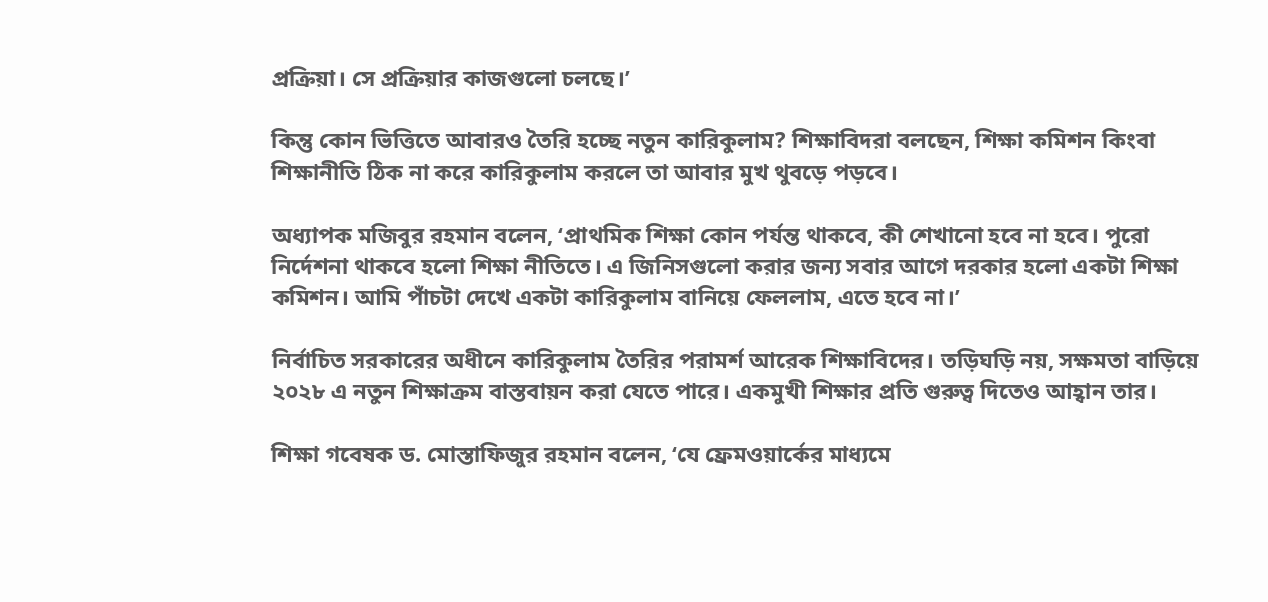প্রক্রিয়া। সে প্রক্রিয়ার কাজগুলো চলছে।’

কিন্তু কোন ভিত্তিতে আবারও তৈরি হচ্ছে নতুন কারিকুলাম? শিক্ষাবিদরা বলছেন, শিক্ষা কমিশন কিংবা শিক্ষানীতি ঠিক না করে কারিকুলাম করলে তা আবার মুখ থুবড়ে পড়বে।

অধ্যাপক মজিবুর রহমান বলেন, ‘প্রাথমিক শিক্ষা কোন পর্যন্ত থাকবে, কী শেখানো হবে না হবে। পুরো নির্দেশনা থাকবে হলো শিক্ষা নীতিতে। এ জিনিসগুলো করার জন্য সবার আগে দরকার হলো একটা শিক্ষা কমিশন। আমি পাঁচটা দেখে একটা কারিকুলাম বানিয়ে ফেললাম, এতে হবে না।’

নির্বাচিত সরকারের অধীনে কারিকুলাম তৈরির পরামর্শ আরেক শিক্ষাবিদের। তড়িঘড়ি নয়, সক্ষমতা বাড়িয়ে ২০২৮ এ নতুন শিক্ষাক্রম বাস্তবায়ন করা যেতে পারে। একমুখী শিক্ষার প্রতি গুরুত্ব দিতেও আহ্বান তার।

শিক্ষা গবেষক ড. মোস্তাফিজুর রহমান বলেন, ‘যে ফ্রেমওয়ার্কের মাধ্যমে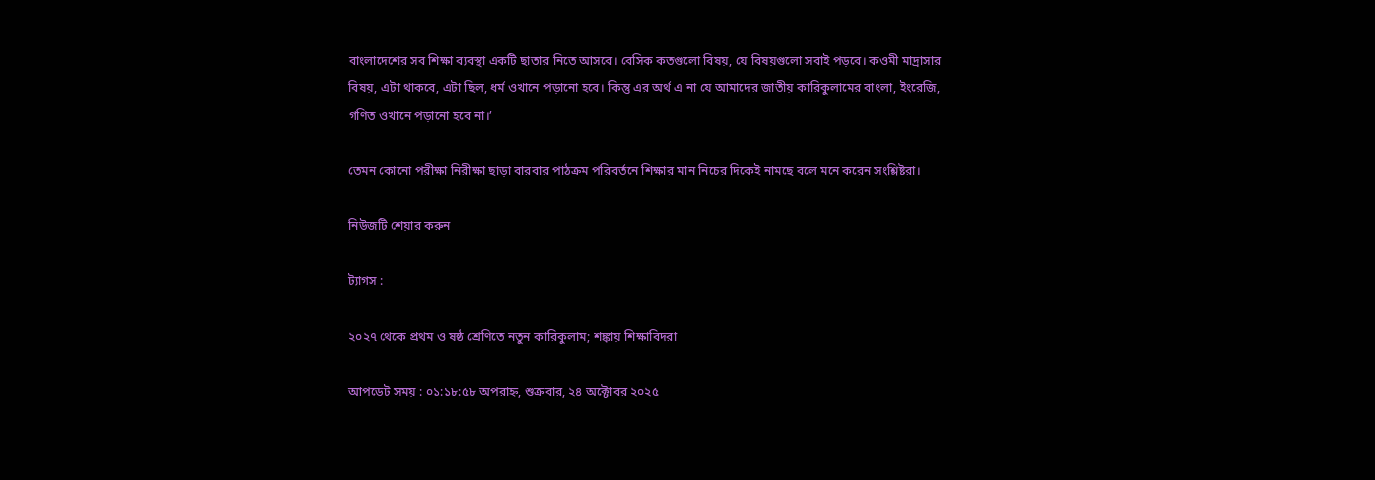বাংলাদেশের সব শিক্ষা ব্যবস্থা একটি ছাতার নিতে আসবে। বেসিক কতগুলো বিষয়, যে বিষয়গুলো সবাই পড়বে। কওমী মাদ্রাসার বিষয়, এটা থাকবে, এটা ছিল, ধর্ম ওখানে পড়ানো হবে। কিন্তু এর অর্থ এ না যে আমাদের জাতীয় কারিকুলামের বাংলা, ইংরেজি, গণিত ওখানে পড়ানো হবে না।’

তেমন কোনো পরীক্ষা নিরীক্ষা ছাড়া বারবার পাঠক্রম পরিবর্তনে শিক্ষার মান নিচের দিকেই নামছে বলে মনে করেন সংশ্লিষ্টরা।

নিউজটি শেয়ার করুন

ট্যাগস :

২০২৭ থেকে প্রথম ও ষষ্ঠ শ্রেণিতে নতুন কারিকুলাম; শঙ্কায় শিক্ষাবিদরা

আপডেট সময় : ০১:১৮:৫৮ অপরাহ্ন, শুক্রবার, ২৪ অক্টোবর ২০২৫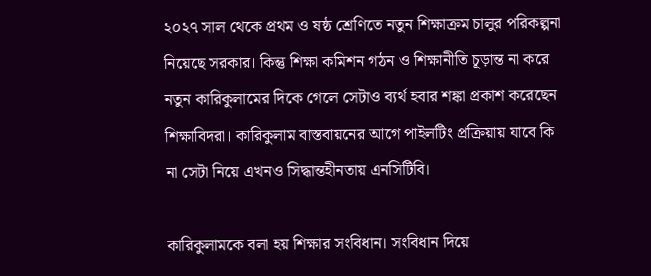২০২৭ সাল থেকে প্রথম ও ষষ্ঠ শ্রেণিতে নতুন শিক্ষাক্রম চালুর পরিকল্পনা নিয়েছে সরকার। কিন্তু শিক্ষা কমিশন গঠন ও শিক্ষানীতি চূড়ান্ত না করে নতুন কারিকুলামের দিকে গেলে সেটাও ব্যর্থ হবার শঙ্কা প্রকাশ করেছেন শিক্ষাবিদরা। কারিকুলাম বাস্তবায়নের আগে পাইলটিং প্রক্রিয়ায় যাবে কি না সেটা নিয়ে এখনও সিদ্ধান্তহীনতায় এনসিটিবি।

কারিকুলামকে বলা হয় শিক্ষার সংবিধান। সংবিধান দিয়ে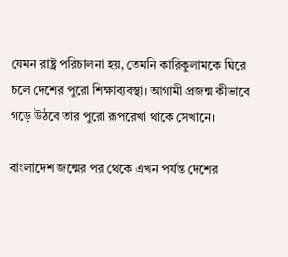যেমন রাষ্ট্র পরিচালনা হয়, তেমনি কারিকুলামকে ঘিরে চলে দেশের পুরো শিক্ষাব্যবস্থা। আগামী প্রজন্ম কীভাবে গড়ে উঠবে তার পুরো রূপরেখা থাকে সেখানে।

বাংলাদেশ জন্মের পর থেকে এখন পর্যন্ত দেশের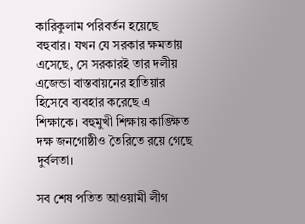কারিকুলাম পরিবর্তন হয়েছে বহুবার। যখন যে সরকার ক্ষমতায় এসেছে, সে সরকারই তার দলীয় এজেন্ডা বাস্তবায়নের হাতিয়ার হিসেবে ব্যবহার করেছে এ শিক্ষাকে। বহুমুখী শিক্ষায় কাঙ্ক্ষিত দক্ষ জনগোষ্ঠীও তৈরিতে রয়ে গেছে দুর্বলতা।

সব শেষ পতিত আওয়ামী লীগ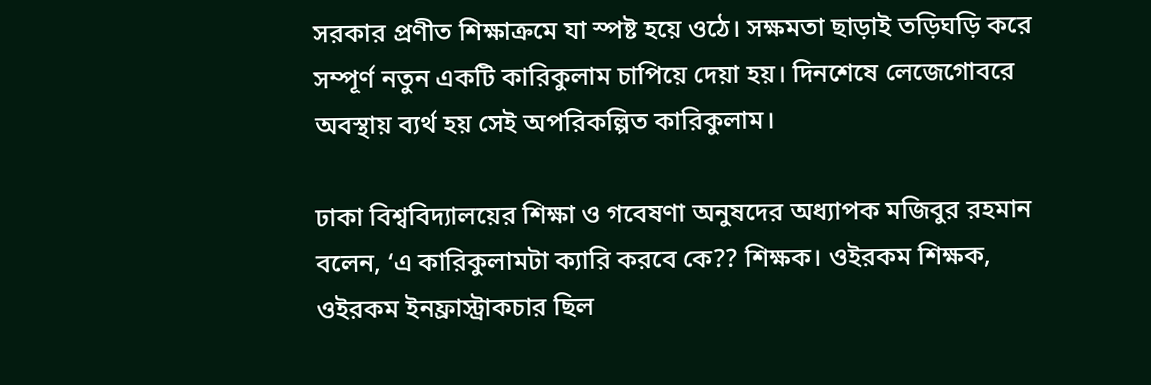সরকার প্রণীত শিক্ষাক্রমে যা স্পষ্ট হয়ে ওঠে। সক্ষমতা ছাড়াই তড়িঘড়ি করে সম্পূর্ণ নতুন একটি কারিকুলাম চাপিয়ে দেয়া হয়। দিনশেষে লেজেগোবরে অবস্থায় ব্যর্থ হয় সেই অপরিকল্পিত কারিকুলাম।

ঢাকা বিশ্ববিদ্যালয়ের শিক্ষা ও গবেষণা অনুষদের অধ্যাপক মজিবুর রহমান বলেন, ‘এ কারিকুলামটা ক্যারি করবে কে?? শিক্ষক। ওইরকম শিক্ষক, ওইরকম ইনফ্রাস্ট্রাকচার ছিল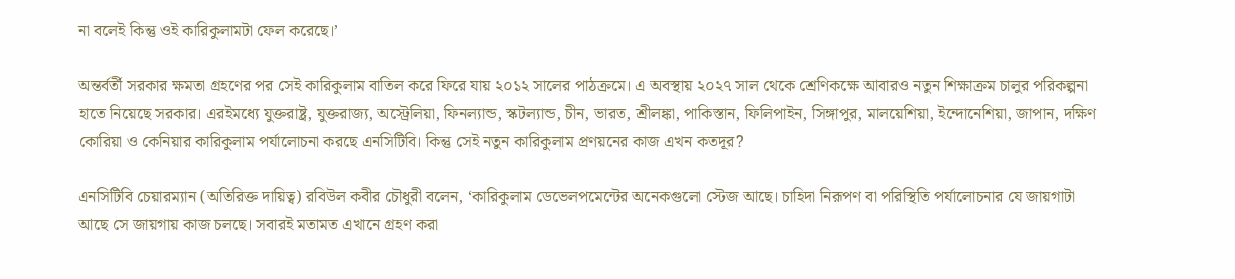না বলেই কিন্তু ওই কারিকুলামটা ফেল করেছে।’

অন্তর্বর্তী সরকার ক্ষমতা গ্রহণের পর সেই কারিকুলাম বাতিল করে ফিরে যায় ২০১২ সালের পাঠক্রমে। এ অবস্থায় ২০২৭ সাল থেকে শ্রেণিকক্ষে আবারও নতুন শিক্ষাক্রম চালুর পরিকল্পনা হাতে নিয়েছে সরকার। এরইমধ্যে যুক্তরাষ্ট্র, যুক্তরাজ্য, অস্ট্রেলিয়া, ফিনল্যান্ড, স্কটল্যান্ড, চীন, ভারত, শ্রীলঙ্কা, পাকিস্তান, ফিলিপাইন, সিঙ্গাপুর, মালয়েশিয়া, ইন্দোনেশিয়া, জাপান, দক্ষিণ কোরিয়া ও কেনিয়ার কারিকুলাম পর্যালোচনা করছে এনসিটিবি। কিন্তু সেই নতুন কারিকুলাম প্রণয়নের কাজ এখন কতদূর?

এনসিটিবি চেয়ারম্যান (অতিরিক্ত দায়িত্ব) রবিউল কবীর চৌধুরী বলেন, ‘কারিকুলাম ডেভেলপমেন্টের অনেকগুলো স্টেজ আছে। চাহিদা নিরূপণ বা পরিস্থিতি পর্যালোচনার যে জায়গাটা আছে সে জায়গায় কাজ চলছে। সবারই মতামত এখানে গ্রহণ করা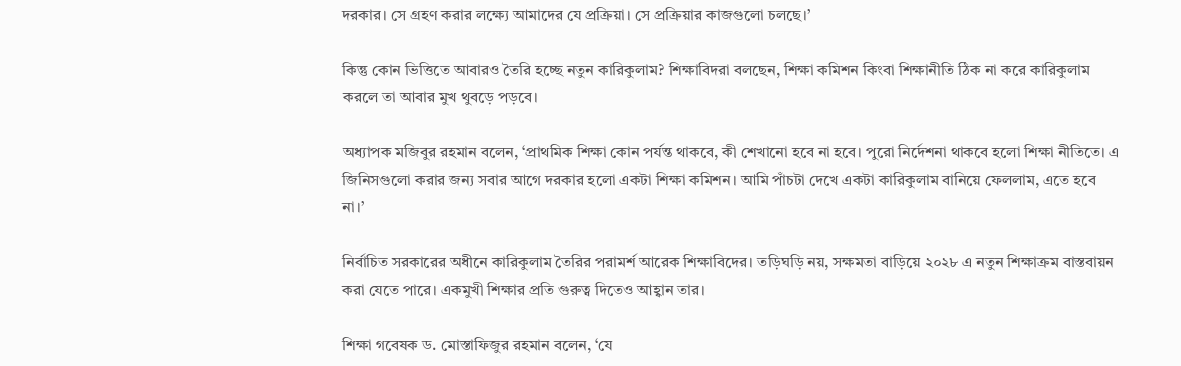দরকার। সে গ্রহণ করার লক্ষ্যে আমাদের যে প্রক্রিয়া। সে প্রক্রিয়ার কাজগুলো চলছে।’

কিন্তু কোন ভিত্তিতে আবারও তৈরি হচ্ছে নতুন কারিকুলাম? শিক্ষাবিদরা বলছেন, শিক্ষা কমিশন কিংবা শিক্ষানীতি ঠিক না করে কারিকুলাম করলে তা আবার মুখ থুবড়ে পড়বে।

অধ্যাপক মজিবুর রহমান বলেন, ‘প্রাথমিক শিক্ষা কোন পর্যন্ত থাকবে, কী শেখানো হবে না হবে। পুরো নির্দেশনা থাকবে হলো শিক্ষা নীতিতে। এ জিনিসগুলো করার জন্য সবার আগে দরকার হলো একটা শিক্ষা কমিশন। আমি পাঁচটা দেখে একটা কারিকুলাম বানিয়ে ফেললাম, এতে হবে না।’

নির্বাচিত সরকারের অধীনে কারিকুলাম তৈরির পরামর্শ আরেক শিক্ষাবিদের। তড়িঘড়ি নয়, সক্ষমতা বাড়িয়ে ২০২৮ এ নতুন শিক্ষাক্রম বাস্তবায়ন করা যেতে পারে। একমুখী শিক্ষার প্রতি গুরুত্ব দিতেও আহ্বান তার।

শিক্ষা গবেষক ড. মোস্তাফিজুর রহমান বলেন, ‘যে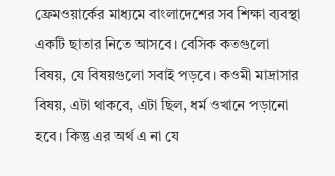ফ্রেমওয়ার্কের মাধ্যমে বাংলাদেশের সব শিক্ষা ব্যবস্থা একটি ছাতার নিতে আসবে। বেসিক কতগুলো বিষয়, যে বিষয়গুলো সবাই পড়বে। কওমী মাদ্রাসার বিষয়, এটা থাকবে, এটা ছিল, ধর্ম ওখানে পড়ানো হবে। কিন্তু এর অর্থ এ না যে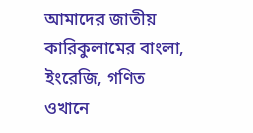আমাদের জাতীয় কারিকুলামের বাংলা, ইংরেজি, গণিত ওখানে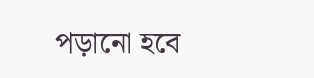পড়ানো হবে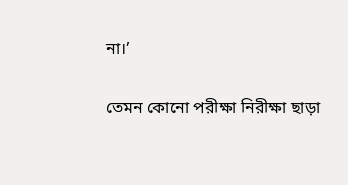না।’

তেমন কোনো পরীক্ষা নিরীক্ষা ছাড়া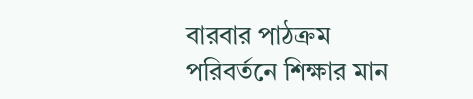বারবার পাঠক্রম পরিবর্তনে শিক্ষার মান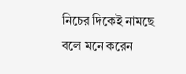নিচের দিকেই নামছে বলে মনে করেন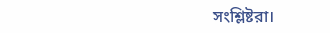সংশ্লিষ্টরা।